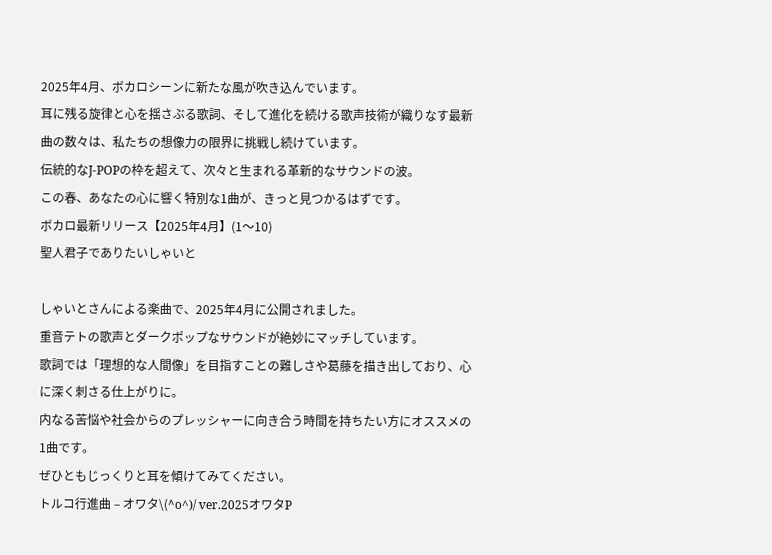2025年4月、ボカロシーンに新たな風が吹き込んでいます。
耳に残る旋律と心を揺さぶる歌詞、そして進化を続ける歌声技術が織りなす最新曲の数々は、私たちの想像力の限界に挑戦し続けています。
伝統的なJ-POPの枠を超えて、次々と生まれる革新的なサウンドの波。
この春、あなたの心に響く特別な1曲が、きっと見つかるはずです。
ボカロ最新リリース【2025年4月】(1〜10)
聖人君子でありたいしゃいと

しゃいとさんによる楽曲で、2025年4月に公開されました。
重音テトの歌声とダークポップなサウンドが絶妙にマッチしています。
歌詞では「理想的な人間像」を目指すことの難しさや葛藤を描き出しており、心に深く刺さる仕上がりに。
内なる苦悩や社会からのプレッシャーに向き合う時間を持ちたい方にオススメの1曲です。
ぜひともじっくりと耳を傾けてみてください。
トルコ行進曲 – オワタ\(^o^)/ ver.2025オワタP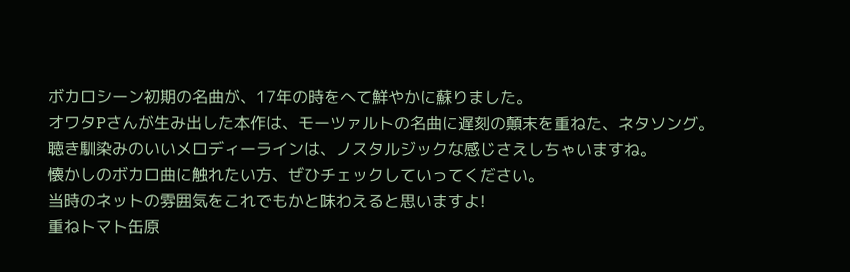ボカロシーン初期の名曲が、17年の時をへて鮮やかに蘇りました。
オワタPさんが生み出した本作は、モーツァルトの名曲に遅刻の顛末を重ねた、ネタソング。
聴き馴染みのいいメロディーラインは、ノスタルジックな感じさえしちゃいますね。
懐かしのボカロ曲に触れたい方、ぜひチェックしていってください。
当時のネットの雰囲気をこれでもかと味わえると思いますよ!
重ねトマト缶原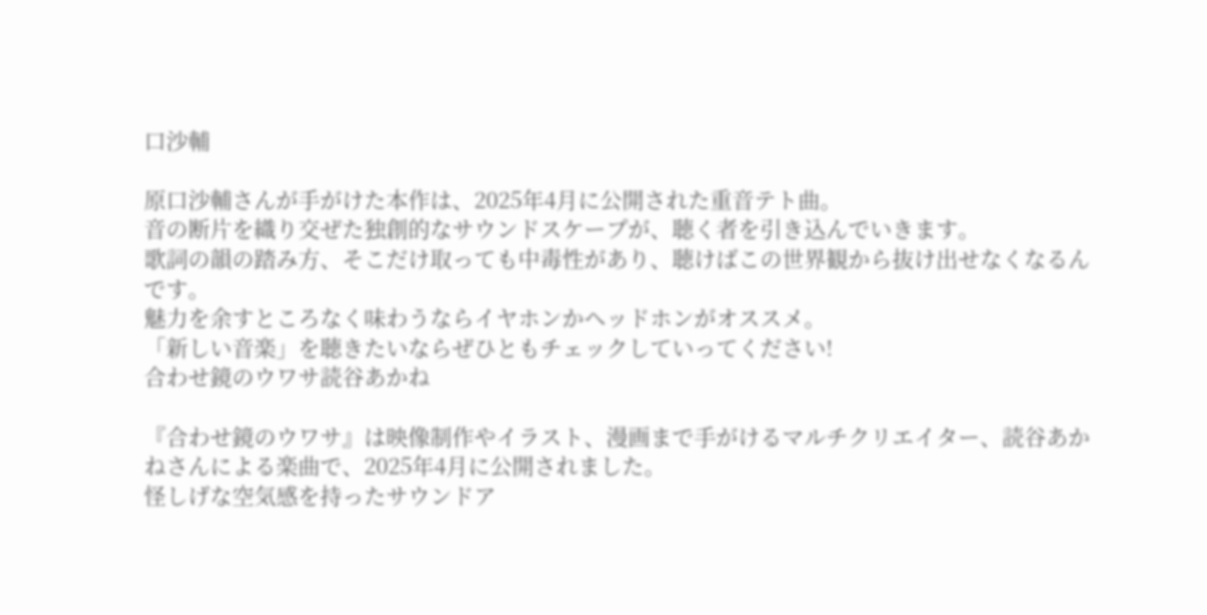口沙輔

原口沙輔さんが手がけた本作は、2025年4月に公開された重音テト曲。
音の断片を織り交ぜた独創的なサウンドスケープが、聴く者を引き込んでいきます。
歌詞の韻の踏み方、そこだけ取っても中毒性があり、聴けばこの世界観から抜け出せなくなるんです。
魅力を余すところなく味わうならイヤホンかヘッドホンがオススメ。
「新しい音楽」を聴きたいならぜひともチェックしていってください!
合わせ鏡のウワサ読谷あかね

『合わせ鏡のウワサ』は映像制作やイラスト、漫画まで手がけるマルチクリエイター、読谷あかねさんによる楽曲で、2025年4月に公開されました。
怪しげな空気感を持ったサウンドア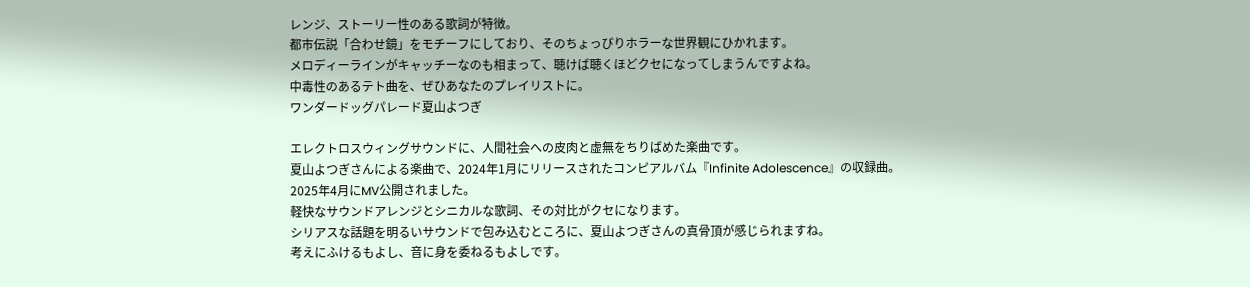レンジ、ストーリー性のある歌詞が特徴。
都市伝説「合わせ鏡」をモチーフにしており、そのちょっぴりホラーな世界観にひかれます。
メロディーラインがキャッチーなのも相まって、聴けば聴くほどクセになってしまうんですよね。
中毒性のあるテト曲を、ぜひあなたのプレイリストに。
ワンダードッグパレード夏山よつぎ

エレクトロスウィングサウンドに、人間社会への皮肉と虚無をちりばめた楽曲です。
夏山よつぎさんによる楽曲で、2024年1月にリリースされたコンピアルバム『Infinite Adolescence』の収録曲。
2025年4月にMV公開されました。
軽快なサウンドアレンジとシニカルな歌詞、その対比がクセになります。
シリアスな話題を明るいサウンドで包み込むところに、夏山よつぎさんの真骨頂が感じられますね。
考えにふけるもよし、音に身を委ねるもよしです。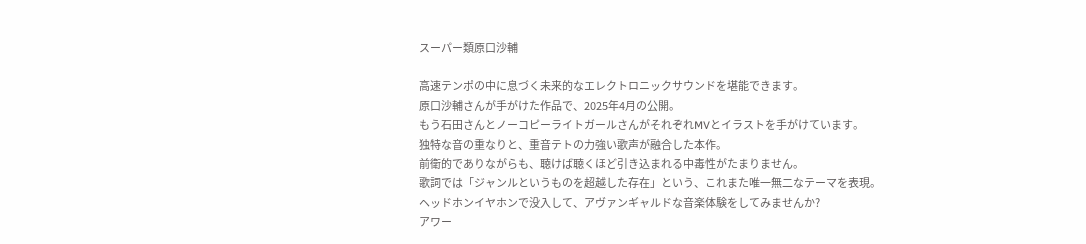スーパー類原口沙輔

高速テンポの中に息づく未来的なエレクトロニックサウンドを堪能できます。
原口沙輔さんが手がけた作品で、2025年4月の公開。
もう石田さんとノーコピーライトガールさんがそれぞれMVとイラストを手がけています。
独特な音の重なりと、重音テトの力強い歌声が融合した本作。
前衛的でありながらも、聴けば聴くほど引き込まれる中毒性がたまりません。
歌詞では「ジャンルというものを超越した存在」という、これまた唯一無二なテーマを表現。
ヘッドホンイヤホンで没入して、アヴァンギャルドな音楽体験をしてみませんか?
アワー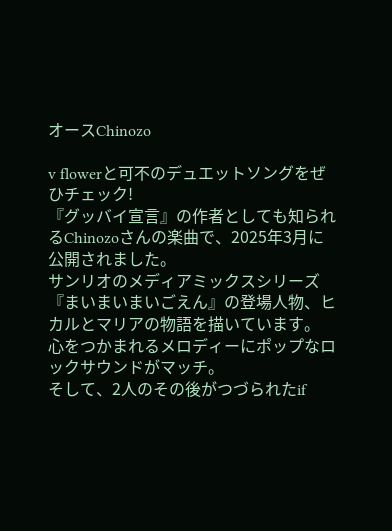オースChinozo

v flowerと可不のデュエットソングをぜひチェック!
『グッバイ宣言』の作者としても知られるChinozoさんの楽曲で、2025年3月に公開されました。
サンリオのメディアミックスシリーズ『まいまいまいごえん』の登場人物、ヒカルとマリアの物語を描いています。
心をつかまれるメロディーにポップなロックサウンドがマッチ。
そして、2人のその後がつづられたif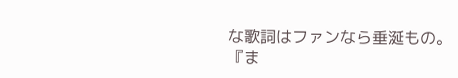な歌詞はファンなら垂涎もの。
『ま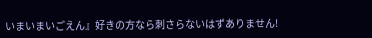いまいまいごえん』好きの方なら刺さらないはずありません!